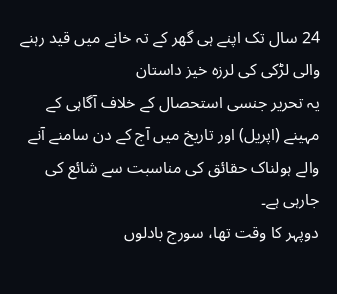24 سال تک اپنے ہی گھر کے تہ خانے میں قید رہنے والی لڑکی کی لرزہ خیز داستان
یہ تحریر جنسی استحصال کے خلاف آگاہی کے مہینے (اپریل) اور تاریخ میں آج کے دن سامنے آنے والے ہولناک حقائق کی مناسبت سے شائع کی جارہی ہے۔
دوپہر کا وقت تھا، سورج بادلوں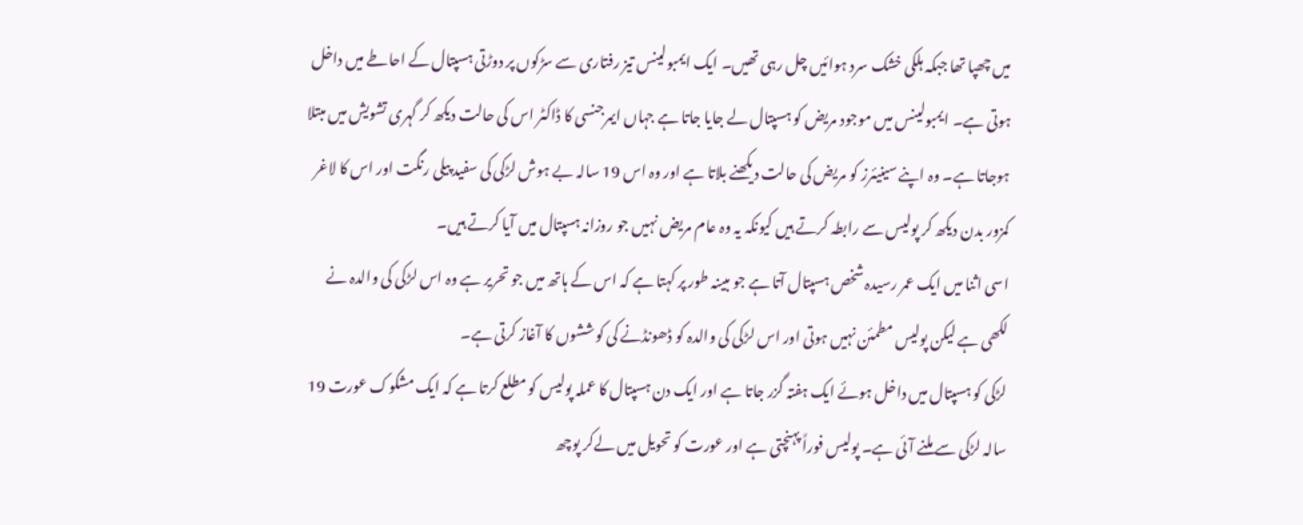میں چھپا تھا جبکہ ہلکی خشک سرد ہوائیں چل رہی تھیں۔ ایک ایمبولینس تیز رفتاری سے سڑکوں پر دوڑتی ہسپتال کے احاطے میں داخل ہوتی ہے۔ ایمبولینس میں موجود مریض کو ہسپتال لے جایا جاتا ہے جہاں ایمرجنسی کا ڈاکٹر اس کی حالت دیکھ کر گہری تشویش میں مبتلا ہوجاتا ہے۔ وہ اپنے سینیئرز کو مریض کی حالت دیکھنے بلاتا ہے اور وہ اس 19 سالہ بے ہوش لڑکی کی سفید پیلی رنگت اور اس کا لاغر کمزور بدن دیکھ کر پولیس سے رابطہ کرتے ہیں کیونکہ یہ وہ عام مریض نہیں جو روزانہ ہسپتال میں آیا کرتے ہیں۔
اسی اثنا میں ایک عمر رسیدہ شخص ہسپتال آتا ہے جو مبینہ طور پر کہتا ہے کہ اس کے ہاتھ میں جو تحریر ہے وہ اس لڑکی کی والدہ نے لکھی ہے لیکن پولیس مطمئن نہیں ہوتی اور اس لڑکی کی والدہ کو ڈھونڈنے کی کوششوں کا آغاز کرتی ہے۔
لڑکی کو ہسپتال میں داخل ہوئے ایک ہفتہ گزر جاتا ہے اور ایک دن ہسپتال کا عملہ پولیس کو مطلع کرتا ہے کہ ایک مشکوک عورت 19 سالہ لڑکی سے ملنے آئی ہے۔ پولیس فوراً پہنچتی ہے اور عورت کو تحویل میں لےکر پوچھ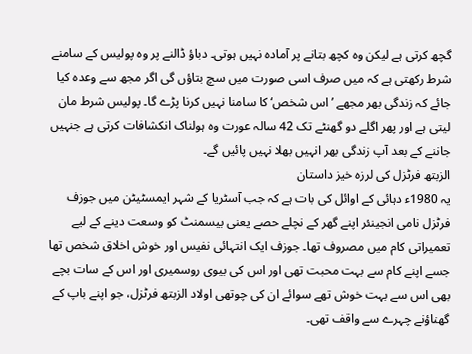گچھ کرتی ہے لیکن وہ کچھ بتانے پر آمادہ نہیں ہوتی۔ دباؤ ڈالنے پر وہ پولیس کے سامنے شرط رکھتی ہے کہ میں صرف اسی صورت میں سچ بتاؤں گی اگر مجھ سے وعدہ کیا جائے کہ زندگی بھر مجھے ’اس شخص‘ کا سامنا نہیں کرنا پڑے گا۔ پولیس شرط مان لیتی ہے اور پھر اگلے دو گھنٹے تک 42 سالہ عورت وہ ہولناک انکشافات کرتی ہے جنہیں جاننے کے بعد آپ زندگی بھر انہیں بھلا نہیں پائیں گے۔
الزبتھ فرٹزل کی لرزہ خیز داستان
یہ 1980ء دہائی کے اوائل کی بات ہے کہ جب آسٹریا کے شہر ایمسٹیٹن میں جوزف فرٹزل نامی انجینئر اپنے گھر کے نچلے حصے یعنی بیسمنٹ کو وسعت دینے کے لیے تعمیراتی کام میں مصروف تھا۔ جوزف ایک انتہائی نفیس اور خوش اخلاق شخص تھا جسے اپنے کام سے بہت محبت تھی اور اس کی بیوی روسمیری اور اس کے سات بچے بھی اس سے بہت خوش تھے سوائے ان کی چوتھی اولاد الزبتھ فرٹزل، جو اپنے باپ کے گھناؤنے چہرے سے واقف تھی۔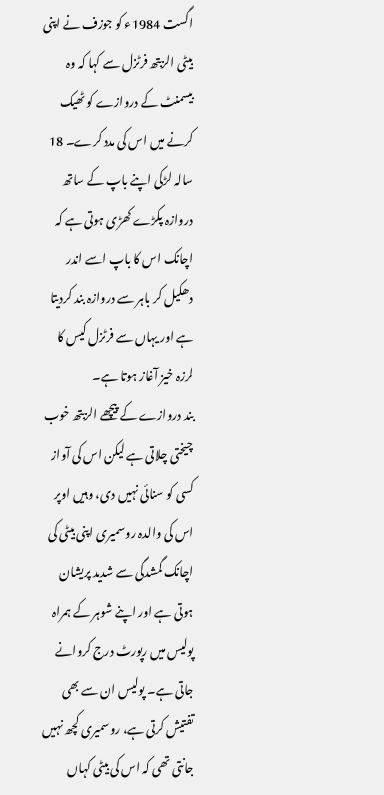اگست 1984ء کو جوزف نے اپنی بیٹی الزبتھ فرٹزل سے کہا کہ وہ بیسمنٹ کے دروازے کو ٹھیک کرنے میں اس کی مدد کرے۔ 18 سالہ لڑکی اپنے باپ کے ساتھ دروازہ پکڑے کھڑی ہوتی ہے کہ اچانک اس کا باپ اسے اندر دھکیل کر باہر سے دروازہ بند کردیتا ہے اور یہاں سے فرٹزل کیس کا لرزہ خیز آغاز ہوتا ہے۔
بند دروازے کے پیچھے الزبتھ خوب چیختی چلاتی ہے لیکن اس کی آواز کسی کو سنائی نہیں دی، وہیں اوپر اس کی والدہ روسمیری اپنی بیٹی کی اچانک گمشدگی سے شدید پریشان ہوتی ہے اور اپنے شوہر کے ہمراہ پولیس میں رپورٹ درج کروانے جاتی ہے۔ پولیس ان سے بھی تفتیش کرتی ہے، روسمیری کچھ نہیں جانتی تھی کہ اس کی بیٹی کہاں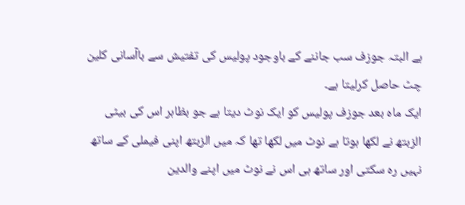ہے البتہ جوزف سب جاننے کے باوجود پولیس کی تفتیش سے باآسانی کلین چٹ حاصل کرلیتا ہے۔
ایک ماہ بعد جوزف پولیس کو ایک نوٹ دیتا ہے جو بظاہر اس کی بیٹی الزبتھ نے لکھا ہوتا ہے نوٹ میں لکھا تھا کہ میں الزبتھ اپنی فیملی کے ساتھ نہیں رہ سکتی اور ساتھ ہی اس نے نوٹ میں اپنے والدین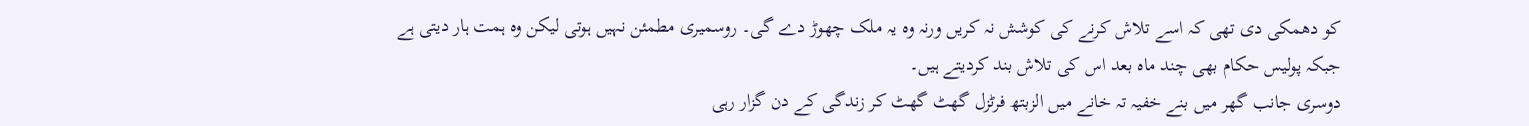کو دھمکی دی تھی کہ اسے تلاش کرنے کی کوشش نہ کریں ورنہ وہ یہ ملک چھوڑ دے گی۔ روسمیری مطمئن نہیں ہوتی لیکن وہ ہمت ہار دیتی ہے جبکہ پولیس حکام بھی چند ماہ بعد اس کی تلاش بند کردیتے ہیں۔
دوسری جانب گھر میں بنے خفیہ تہ خانے میں الزبتھ فرٹزل گھٹ گھٹ کر زندگی کے دن گزار رہی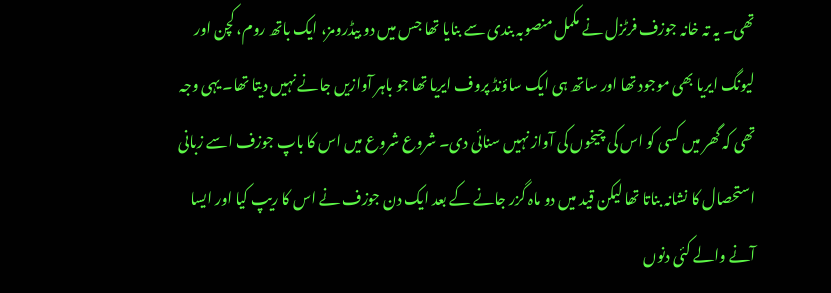تھی۔ یہ تہ خانہ جوزف فرٹزل نے مکمل منصوبہ بندی سے بنایا تھا جس میں دو بیڈرومز، ایک باتھ روم، کچن اور لیونگ ایریا بھی موجود تھا اور ساتھ ہی ایک ساؤنڈ پروف ایریا تھا جو باہر آوازیں جانے نہیں دیتا تھا۔ یہی وجہ تھی کہ گھر میں کسی کو اس کی چیخوں کی آواز نہیں سنائی دی۔ شروع شروع میں اس کا باپ جوزف اسے زبانی استحصال کا نشانہ بناتا تھا لیکن قید میں دو ماہ گزر جانے کے بعد ایک دن جوزف نے اس کا ریپ کیا اور ایسا آنے والے کئی دنوں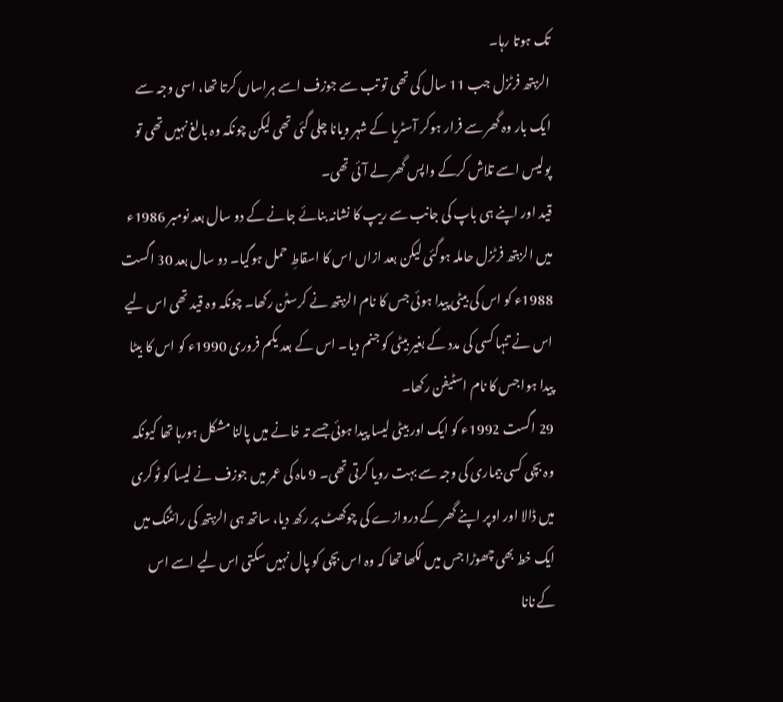تک ہوتا رہا۔
الزبتھ فرٹزل جب 11 سال کی تھی تو تب سے جوزف اسے ہراساں کرتا تھا، اسی وجہ سے ایک بار وہ گھر سے فرار ہوکر آسٹریا کے شہر ویانا چلی گئی تھی لیکن چونکہ وہ بالغ نہیں تھی تو پولیس اسے تلاش کرکے واپس گھر لے آئی تھی۔
قید اور اپنے ہی باپ کی جانب سے ریپ کا نشانہ بنائے جانے کے دو سال بعد نومبر 1986ء میں الزبتھ فرٹزل حاملہ ہوگئی لیکن بعد ازاں اس کا اسقاطِ حمل ہوگیا۔ دو سال بعد 30 اگست 1988ء کو اس کی بیٹی پیدا ہوئی جس کا نام الزبتھ نے کرسٹن رکھا۔ چونکہ وہ قید تھی اس لیے اس نے تنہا کسی کی مدد کے بغیر بیٹی کو جنم دیا۔ اس کے بعد یکم فروری 1990ء کو اس کا بیٹا پیدا ہوا جس کا نام اسٹیفن رکھا۔
29 اگست 1992ء کو ایک اور بیٹی لیسا پیدا ہوئی جسے تہ خانے میں پالنا مشکل ہورہا تھا کیونکہ وہ بچی کسی بیماری کی وجہ سے بہت رویا کرتی تھی۔ 9 ماہ کی عمر میں جوزف نے لیسا کو ٹوکری میں ڈالا اور اوپر اپنے گھر کے دروازے کی چوکھٹ پر رکھ دیا، ساتھ ہی الزبتھ کی رائٹنگ میں ایک خط بھی چھوڑا جس میں لکھا تھا کہ وہ اس بچی کو پال نہیں سکتی اس لیے اسے اس کے نانا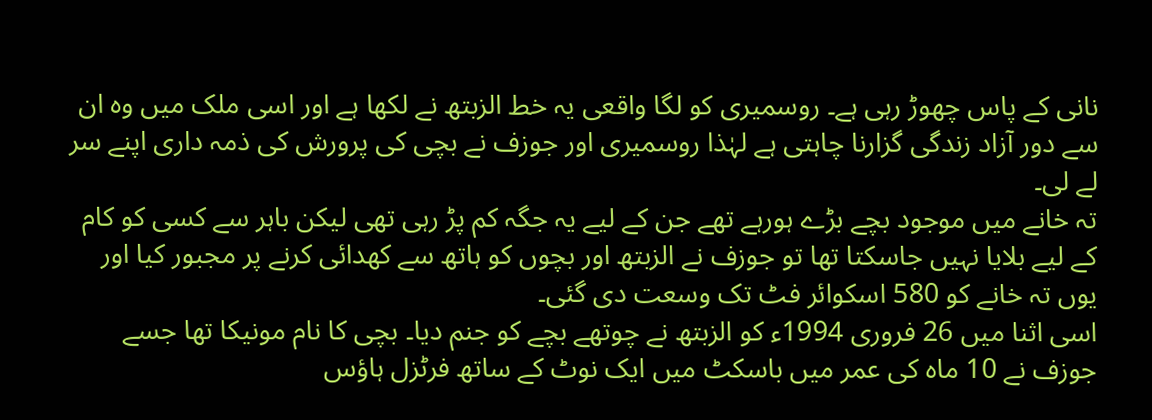نانی کے پاس چھوڑ رہی ہے۔ روسمیری کو لگا واقعی یہ خط الزبتھ نے لکھا ہے اور اسی ملک میں وہ ان سے دور آزاد زندگی گزارنا چاہتی ہے لہٰذا روسمیری اور جوزف نے بچی کی پرورش کی ذمہ داری اپنے سر لے لی۔
تہ خانے میں موجود بچے بڑے ہورہے تھے جن کے لیے یہ جگہ کم پڑ رہی تھی لیکن باہر سے کسی کو کام کے لیے بلایا نہیں جاسکتا تھا تو جوزف نے الزبتھ اور بچوں کو ہاتھ سے کھدائی کرنے پر مجبور کیا اور یوں تہ خانے کو 580 اسکوائر فٹ تک وسعت دی گئی۔
اسی اثنا میں 26 فروری 1994ء کو الزبتھ نے چوتھے بچے کو جنم دیا۔ بچی کا نام مونیکا تھا جسے جوزف نے 10 ماہ کی عمر میں باسکٹ میں ایک نوٹ کے ساتھ فرٹزل ہاؤس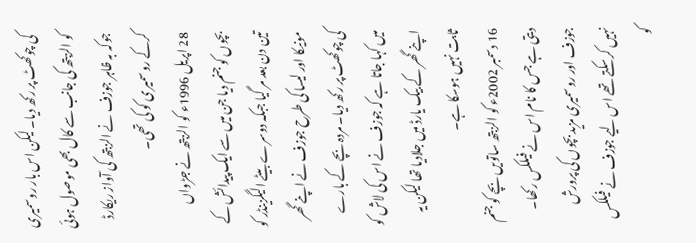کی چوکھٹ پر رکھ دیا۔ لیکن اس بار روسمیری کو الزبتھ کی جانب سے کال بھی موصول ہوئی جوکہ بہ ظاہر جوزف نے الزبتھ کی آواز ریکارڈ کرکے روسمیری کو کی تھی۔
28 اپریل 1996ء کو الزبتھ نے جڑواں بچوں کو جنم دیا جن میں سے ایک پیدائش کے تین دن بعد مر گیا جبکہ دوسرے بیٹے الیگزینڈر کو مونیکا اور لیسا کی طرح جوزف نے اپنے گھر کی چوکھٹ پر رکھ دیا۔ مردہ بچے کے بارے میں کہا جاتا ہے کہ جوزف نے اس کی لاش کو اپنے گھر کے بیک یارڈ میں جلادیا تھا لیکن یہ ثابت نہیں ہوسکا ہے۔
16 دسمبر 2002ء کو الزبتھ ساتویں بچے کو جنم دیتی ہے جس کا نام اس نے فیلکس رکھا۔ جوزف اور روسمیری مزید بچوں کی پرورش نہیں کرسکتے تھے اس لیے جوزف نے فیلکس کو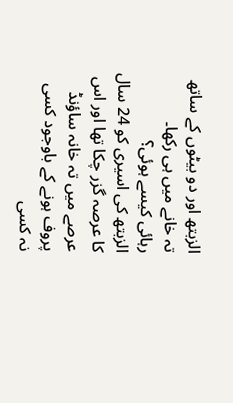الزبتھ اور دو بیٹوں کے ساتھ تہ خانے میں ہی رکھا۔
رہائی کیسے ہوئی؟
الزبتھ کی اسیری کو 24 سال کا عرصہ گزر چکا تھا اور اس عرصے میں تہ خانہ ساؤنڈ پروف ہونے کے باوجود کسی نہ کسی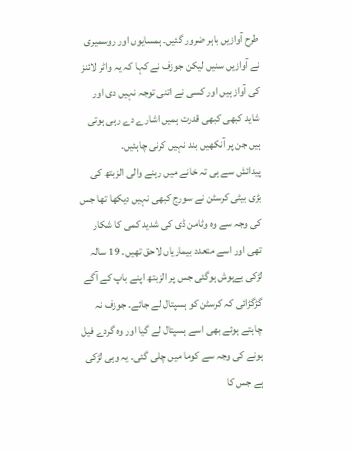طرح آوازیں باہر ضرور گئیں۔ ہمسایوں اور روسمیری نے آوازیں سنیں لیکن جوزف نے کہا کہ یہ واٹر لائنز کی آواز ہیں اور کسی نے اتنی توجہ نہیں دی اور شاید کبھی کبھی قدرت ہمیں اشارے دے رہی ہوتی ہیں جن پر آنکھیں بند نہیں کرنی چاہئیں۔
پیدائش سے ہی تہ خانے میں رہنے والی الزبتھ کی بڑی بیٹی کرسٹن نے سورج کبھی نہیں دیکھا تھا جس کی وجہ سے وہ وٹامن ڈی کی شدید کمی کا شکار تھی اور اسے متعدد بیماریاں لاحق تھیں۔ 19 سالہ لڑکی بےہوش ہوگئی جس پر الزبتھ اپنے باپ کے آگے گڑگڑائی کہ کرسٹن کو ہسپتال لے جائے۔ جوزف نہ چاہتے ہوئے بھی اسے ہسپتال لے گیا اور وہ گردے فیل ہونے کی وجہ سے کوما میں چلی گئی۔ یہ وہی لڑکی ہے جس کا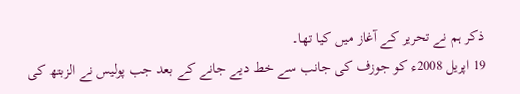ذکر ہم نے تحریر کے آغاز میں کیا تھا۔
19 اپریل 2008ء کو جوزف کی جانب سے خط دیے جانے کے بعد جب پولیس نے الزبتھ کی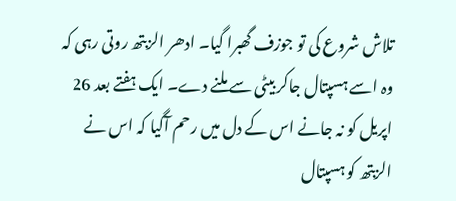تلاش شروع کی تو جوزف گھبرا گیا۔ ادھر الزبتھ روتی رہی کہ وہ اسے ہسپتال جاکر بیٹی سے ملنے دے۔ ایک ہفتے بعد 26 اپریل کو نہ جانے اس کے دل میں رحم آگیا کہ اس نے الزبتھ کو ہسپتال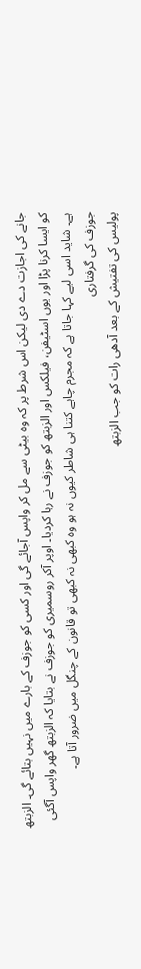جانے کی اجازت دے دی لیکن اس شرط پر کہ وہ بیٹی سے مل کر واپس آجائے گی اور کسی کو جوزف کے بارے میں نہیں بتائے گی۔ الزبتھ کو ایسا کرنا پڑا اور یوں اسٹیفن، فیلکس اور الزبتھ کو جوزف نے رہا کردیا۔ اوپر آکر روسمیری کو جوزف نے بتایا کہ الزبتھ گھر واپس آگئی ہے۔ شاید اسی لیے کہا جاتا ہے کہ مجرم چاہے کتنا ہی شاطر کیوں نہ ہو وہ کبھی نہ کبھی تو قانون کے چنگل میں ضرور آتا ہے۔
جوزف کی گرفتاری
پولیس کی تفتیش کے بعد آدھی رات کو جب الزبتھ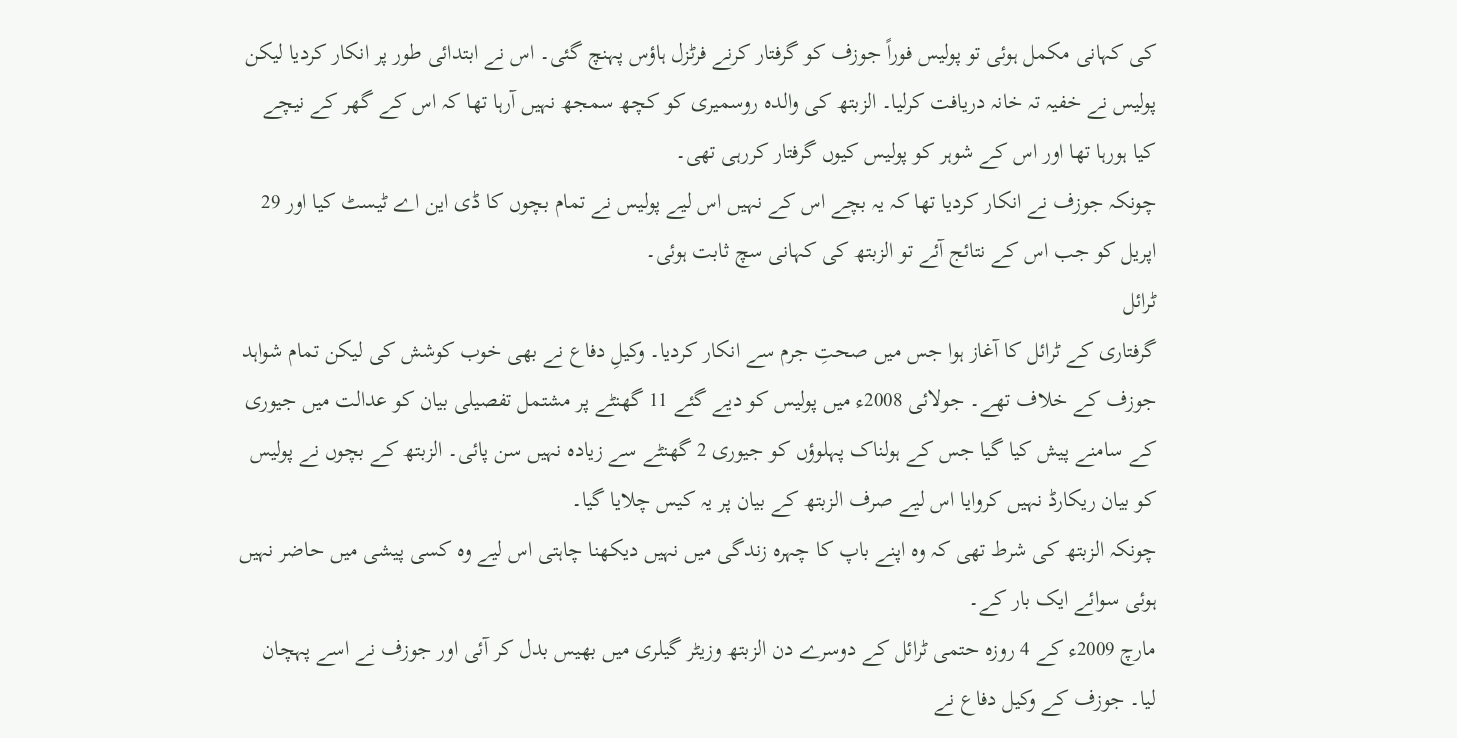کی کہانی مکمل ہوئی تو پولیس فوراً جوزف کو گرفتار کرنے فرٹزل ہاؤس پہنچ گئی۔ اس نے ابتدائی طور پر انکار کردیا لیکن پولیس نے خفیہ تہ خانہ دریافت کرلیا۔ الزبتھ کی والدہ روسمیری کو کچھ سمجھ نہیں آرہا تھا کہ اس کے گھر کے نیچے کیا ہورہا تھا اور اس کے شوہر کو پولیس کیوں گرفتار کررہی تھی۔
چونکہ جوزف نے انکار کردیا تھا کہ یہ بچے اس کے نہیں اس لیے پولیس نے تمام بچوں کا ڈی این اے ٹیسٹ کیا اور 29 اپریل کو جب اس کے نتائج آئے تو الزبتھ کی کہانی سچ ثابت ہوئی۔
ٹرائل
گرفتاری کے ٹرائل کا آغاز ہوا جس میں صحتِ جرم سے انکار کردیا۔ وکیلِ دفاع نے بھی خوب کوشش کی لیکن تمام شواہد جوزف کے خلاف تھے۔ جولائی 2008ء میں پولیس کو دیے گئے 11 گھنٹے پر مشتمل تفصیلی بیان کو عدالت میں جیوری کے سامنے پیش کیا گیا جس کے ہولناک پہلوؤں کو جیوری 2 گھنٹے سے زیادہ نہیں سن پائی۔ الزبتھ کے بچوں نے پولیس کو بیان ریکارڈ نہیں کروایا اس لیے صرف الزبتھ کے بیان پر یہ کیس چلایا گیا۔
چونکہ الزبتھ کی شرط تھی کہ وہ اپنے باپ کا چہرہ زندگی میں نہیں دیکھنا چاہتی اس لیے وہ کسی پیشی میں حاضر نہیں ہوئی سوائے ایک بار کے۔
مارچ 2009ء کے 4 روزہ حتمی ٹرائل کے دوسرے دن الزبتھ وزیٹر گیلری میں بھیس بدل کر آئی اور جوزف نے اسے پہچان لیا۔ جوزف کے وکیل دفاع نے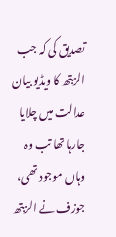تصدیق کی کہ جب الزبتھ کا ویڈیو بیان عدالت میں چلایا جارہا تھا تب وہ وہاں موجود تھی، جوزف نے الزبتھ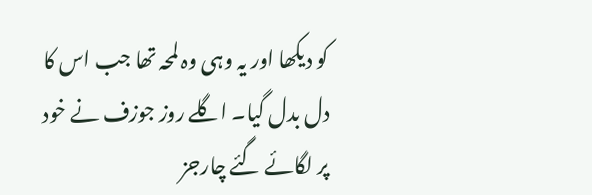کو دیکھا اور یہ وہی وہ لمحہ تھا جب اس کا دل بدل گیا۔ اگلے روز جوزف نے خود پر لگائے گئے چارجز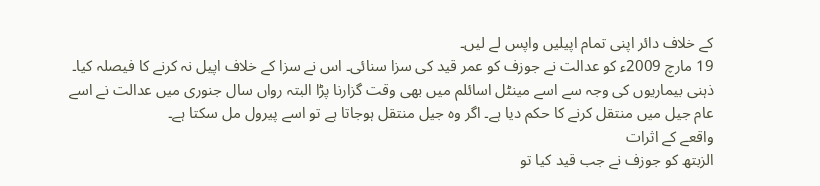کے خلاف دائر اپنی تمام اپیلیں واپس لے لیں۔
19 مارچ 2009ء کو عدالت نے جوزف کو عمر قید کی سزا سنائی۔ اس نے سزا کے خلاف اپیل نہ کرنے کا فیصلہ کیا۔ ذہنی بیماریوں کی وجہ سے اسے مینٹل اسائلم میں بھی وقت گزارنا پڑا البتہ رواں سال جنوری میں عدالت نے اسے عام جیل میں منتقل کرنے کا حکم دیا ہے۔ اگر وہ جیل منتقل ہوجاتا ہے تو اسے پیرول مل سکتا ہے۔
واقعے کے اثرات
الزبتھ کو جوزف نے جب قید کیا تو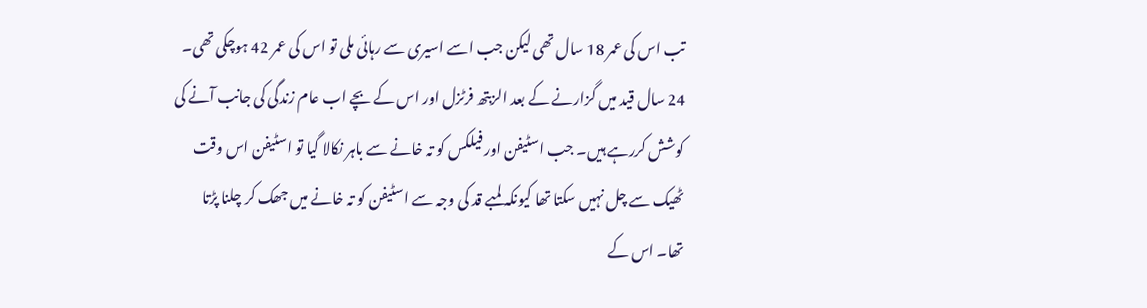تب اس کی عمر 18 سال تھی لیکن جب اسے اسیری سے رہائی ملی تو اس کی عمر 42 ہوچکی تھی۔ 24 سال قید میں گزارنے کے بعد الزبتھ فرٹزل اور اس کے بچے اب عام زندگی کی جانب آنے کی کوشش کررہے ہیں۔ جب اسٹیفن اور فیلکس کو تہ خانے سے باہر نکالا گیا تو اسٹیفن اس وقت ٹھیک سے چل نہیں سکتا تھا کیونکہ لمبے قد کی وجہ سے اسٹیفن کو تہ خانے میں جھک کر چلنا پڑتا تھا۔ اس کے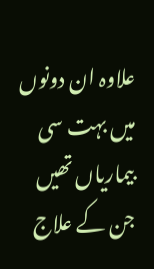علاوہ ان دونوں میں بہت سی بیماریاں تھیں جن کے علاج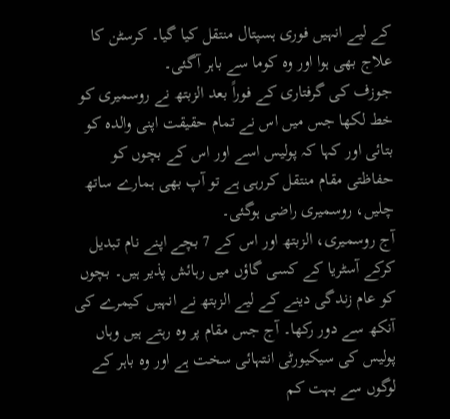کے لیے انہیں فوری ہسپتال منتقل کیا گیا۔ کرسٹن کا علاج بھی ہوا اور وہ کوما سے باہر آگئی۔
جوزف کی گرفتاری کے فوراً بعد الزبتھ نے روسمیری کو خط لکھا جس میں اس نے تمام حقیقت اپنی والدہ کو بتائی اور کہا کہ پولیس اسے اور اس کے بچوں کو حفاظتی مقام منتقل کررہی ہے تو آپ بھی ہمارے ساتھ چلیں، روسمیری راضی ہوگئی۔
آج روسمیری، الزبتھ اور اس کے 7 بچے اپنے نام تبدیل کرکے آسٹریا کے کسی گاؤں میں رہائش پذیر ہیں۔ بچوں کو عام زندگی دینے کے لیے الزبتھ نے انہیں کیمرے کی آنکھ سے دور رکھا۔ آج جس مقام پر وہ رہتے ہیں وہاں پولیس کی سیکیورٹی انتہائی سخت ہے اور وہ باہر کے لوگوں سے بہت کم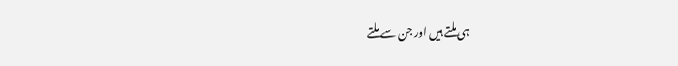ہی ملتے ہیں اور جن سے ملتے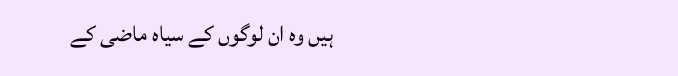ہیں وہ ان لوگوں کے سیاہ ماضی کے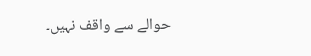حوالے سے واقف نہیں۔